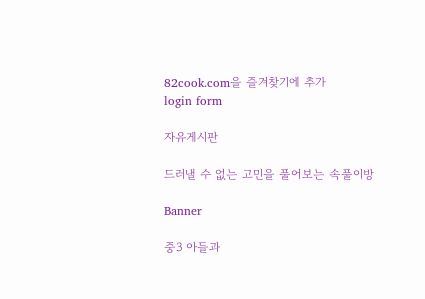82cook.com을 즐겨찾기에 추가
login form

자유게시판

드러낼 수 없는 고민을 풀어보는 속풀이방

Banner

중3 아들과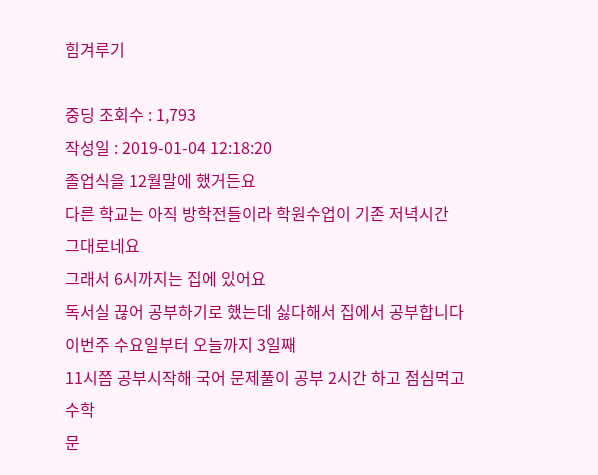힘겨루기

중딩 조회수 : 1,793
작성일 : 2019-01-04 12:18:20
졸업식을 12월말에 했거든요
다른 학교는 아직 방학전들이라 학원수업이 기존 저녁시간 그대로네요
그래서 6시까지는 집에 있어요
독서실 끊어 공부하기로 했는데 싫다해서 집에서 공부합니다
이번주 수요일부터 오늘까지 3일째
11시쯤 공부시작해 국어 문제풀이 공부 2시간 하고 점심먹고 수학
문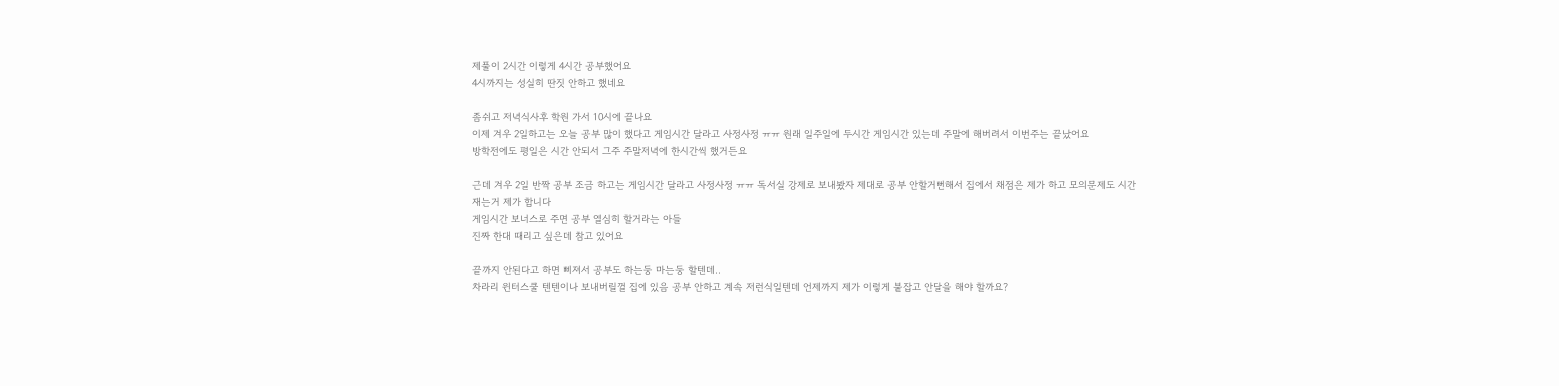제풀이 2시간 이렇게 4시간 공부했어요
4시까지는 성실히 딴짓 안하고 했네요

좀쉬고 저녁식사후 학원 가서 10시에 끝나요
이제 겨우 2일하고는 오늘 공부 많이 했다고 게임시간 달라고 사정사정 ㅠㅠ 원래 일주일에 두시간 게임시간 있는데 주말에 해버려서 이번주는 끝났어요
방학전에도 평일은 시간 안되서 그주 주말저녁에 한시간씩 했거든요

근데 겨우 2일 반짝 공부 조금 하고는 게임시간 달라고 사정사정 ㅠㅠ 독서실 강제로 보내봤자 제대로 공부 안할거뻔해서 집에서 채점은 제가 하고 모의문제도 시간재는거 제가 합니다
게임시간 보너스로 주면 공부 열심히 할거라는 아들
진짜 한대 때리고 싶은데 참고 있어요

끝까지 안된다고 하면 삐져서 공부도 하는둥 마는둥 할텐데..
차라리 윈터스쿨 텐텐이나 보내버릴껄 집에 있음 공부 안하고 계속 저런식일텐데 언제까지 제가 이렇게 붙잡고 안달을 해야 할까요?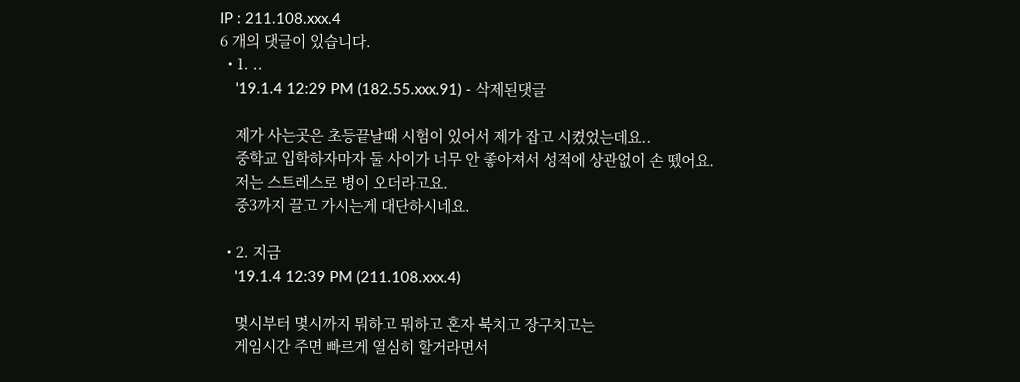IP : 211.108.xxx.4
6 개의 댓글이 있습니다.
  • 1. ..
    '19.1.4 12:29 PM (182.55.xxx.91) - 삭제된댓글

    제가 사는곳은 초등끝날때 시험이 있어서 제가 잡고 시켰었는데요..
    중학교 입학하자마자 둘 사이가 너무 안 좋아져서 성적에 상관없이 손 뗐어요.
    저는 스트레스로 병이 오더라고요.
    중3까지 끌고 가시는게 대단하시네요.

  • 2. 지금
    '19.1.4 12:39 PM (211.108.xxx.4)

    몇시부터 몇시까지 뭐하고 뭐하고 혼자 북치고 장구치고는
    게임시간 주면 빠르게 열심히 할거라면서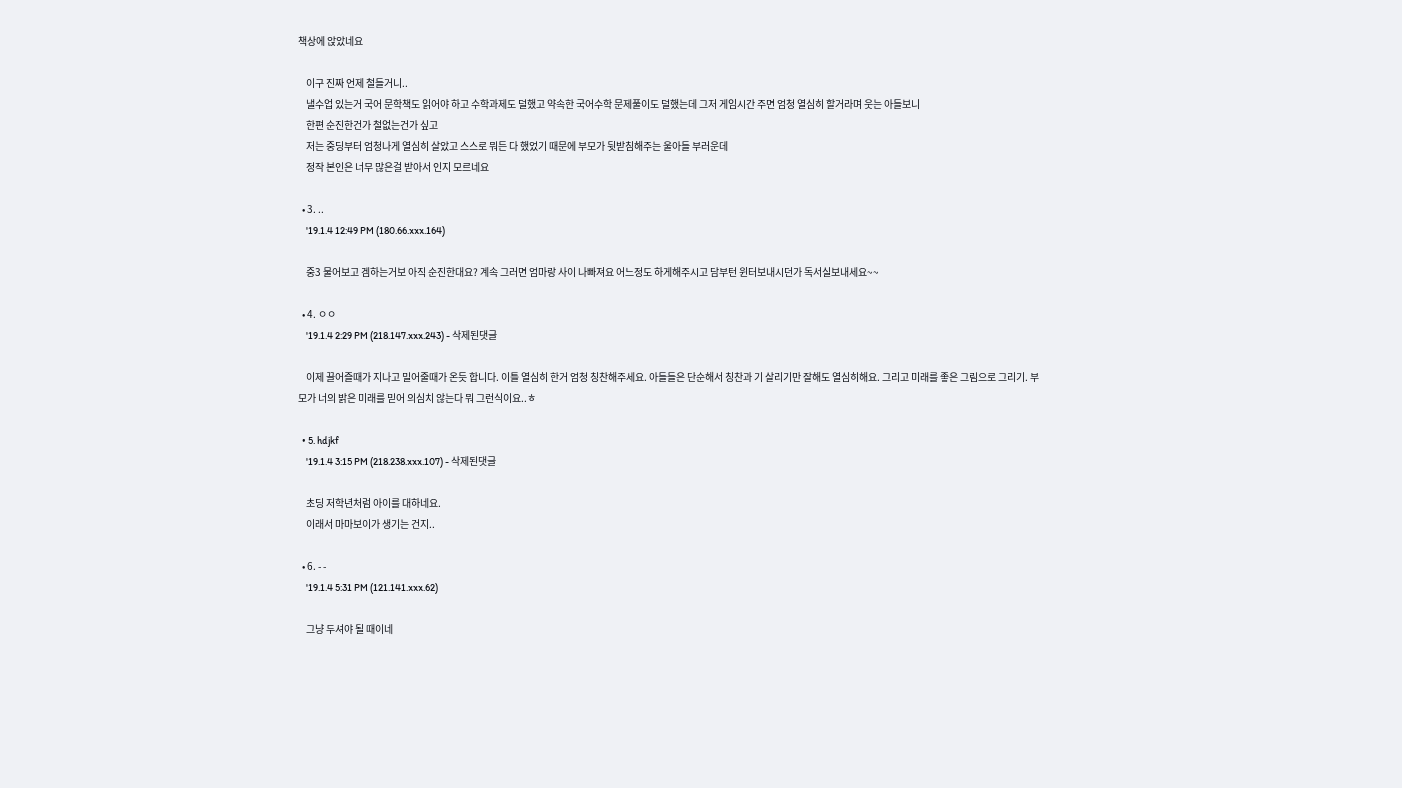책상에 앉았네요

    이구 진짜 언제 철들거니..
    낼수업 있는거 국어 문학책도 읽어야 하고 수학과제도 덜했고 약속한 국어수학 문제풀이도 덜했는데 그저 게임시간 주면 엄청 열심히 할거라며 웃는 아들보니
    한편 순진한건가 철없는건가 싶고
    저는 중딩부터 엄청나게 열심히 살았고 스스로 뭐든 다 했었기 때문에 부모가 뒷받침해주는 울아들 부러운데
    정작 본인은 너무 많은걸 받아서 인지 모르네요

  • 3. ..
    '19.1.4 12:49 PM (180.66.xxx.164)

    중3 물어보고 겜하는거보 아직 순진한대요? 계속 그러면 엄마랑 사이 나빠져요 어느정도 하게해주시고 담부턴 윈터보내시던가 독서실보내세요~~

  • 4. ㅇㅇ
    '19.1.4 2:29 PM (218.147.xxx.243) - 삭제된댓글

    이제 끌어즐때가 지나고 밀어줄때가 온듯 합니다. 이틀 열심히 한거 엄청 칭찬해주세요. 아들들은 단순해서 칭찬과 기 살리기만 잘해도 열심히해요. 그리고 미래를 좋은 그림으로 그리기. 부모가 너의 밝은 미래를 믿어 의심치 않는다 뭐 그런식이요..ㅎ

  • 5. hdjkf
    '19.1.4 3:15 PM (218.238.xxx.107) - 삭제된댓글

    초딩 저학년처럼 아이를 대하네요.
    이래서 마마보이가 생기는 건지..

  • 6. - -
    '19.1.4 5:31 PM (121.141.xxx.62)

    그냥 두셔야 될 때이네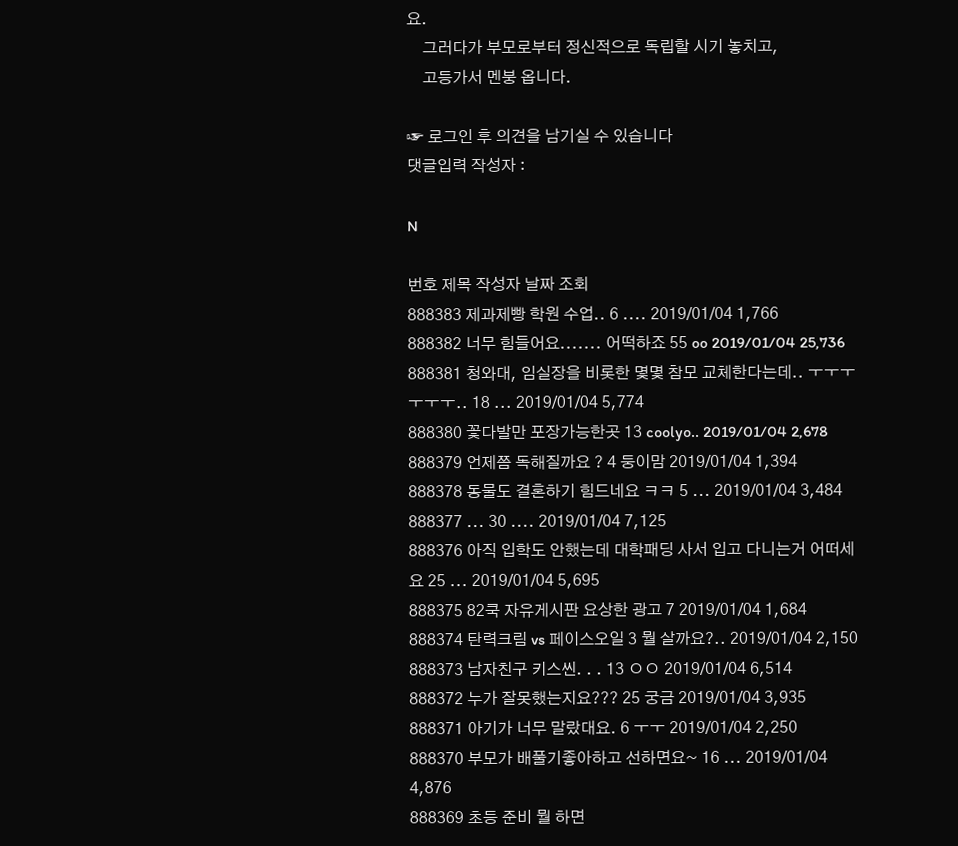요.
    그러다가 부모로부터 정신적으로 독립할 시기 놓치고,
    고등가서 멘붕 옵니다.

☞ 로그인 후 의견을 남기실 수 있습니다
댓글입력 작성자 :

N

번호 제목 작성자 날짜 조회
888383 제과제빵 학원 수업.. 6 .... 2019/01/04 1,766
888382 너무 힘들어요....... 어떡하죠 55 oo 2019/01/04 25,736
888381 청와대, 임실장을 비롯한 몇몇 참모 교체한다는데.. ㅜㅜㅜㅜㅜㅜ.. 18 ... 2019/01/04 5,774
888380 꽃다발만 포장가능한곳 13 coolyo.. 2019/01/04 2,678
888379 언제쯤 독해질까요 ? 4 둥이맘 2019/01/04 1,394
888378 동물도 결혼하기 힘드네요 ㅋㅋ 5 ... 2019/01/04 3,484
888377 ... 30 .... 2019/01/04 7,125
888376 아직 입학도 안했는데 대학패딩 사서 입고 다니는거 어떠세요 25 ... 2019/01/04 5,695
888375 82쿡 자유게시판 요상한 광고 7 2019/01/04 1,684
888374 탄력크림 vs 페이스오일 3 뭘 살까요?.. 2019/01/04 2,150
888373 남자친구 키스씬. . . 13 ㅇㅇ 2019/01/04 6,514
888372 누가 잘못했는지요??? 25 궁금 2019/01/04 3,935
888371 아기가 너무 말랐대요. 6 ㅜㅜ 2019/01/04 2,250
888370 부모가 배풀기좋아하고 선하면요~ 16 ... 2019/01/04 4,876
888369 초등 준비 뭘 하면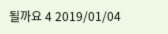될까요 4 2019/01/04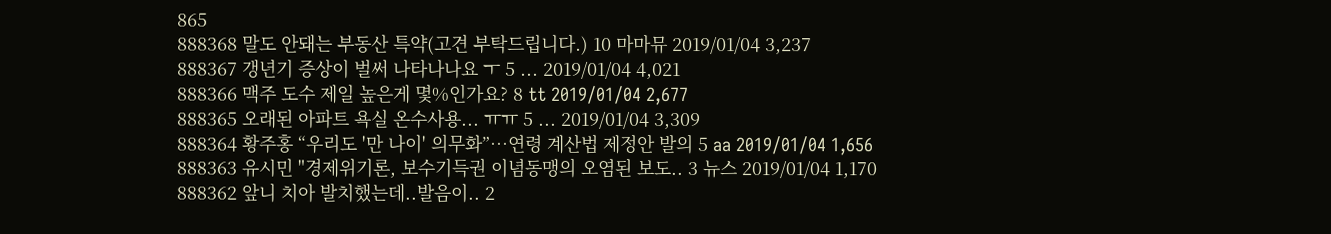865
888368 말도 안돼는 부동산 특약(고견 부탁드립니다.) 10 마마뮤 2019/01/04 3,237
888367 갱년기 증상이 벌써 나타나나요 ㅜ 5 ... 2019/01/04 4,021
888366 맥주 도수 제일 높은게 몇%인가요? 8 tt 2019/01/04 2,677
888365 오래된 아파트 욕실 온수사용... ㅠㅠ 5 ... 2019/01/04 3,309
888364 황주홍 “우리도 '만 나이' 의무화”…연령 계산법 제정안 발의 5 aa 2019/01/04 1,656
888363 유시민 "경제위기론, 보수기득권 이념동맹의 오염된 보도.. 3 뉴스 2019/01/04 1,170
888362 앞니 치아 발치했는데..발음이.. 2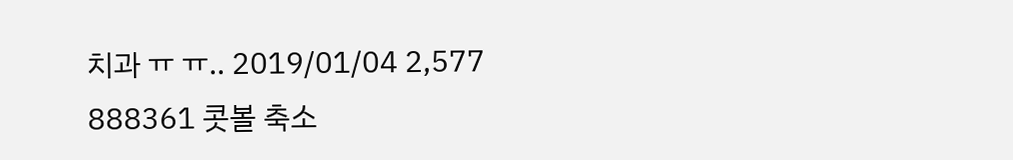치과 ㅠ ㅠ.. 2019/01/04 2,577
888361 콧볼 축소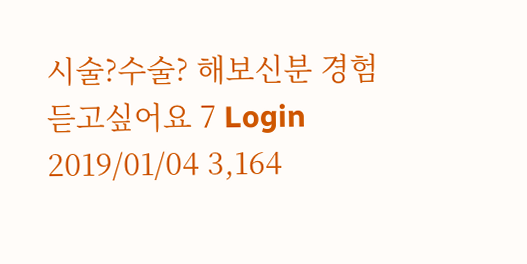시술?수술? 해보신분 경험듣고싶어요 7 Login 2019/01/04 3,164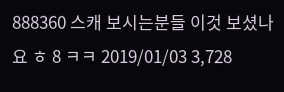888360 스캐 보시는분들 이것 보셨나요 ㅎ 8 ㅋㅋ 2019/01/03 3,728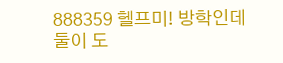888359 헬프미! 방학인데 둘이 도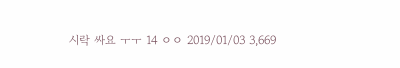시락 싸요 ㅜㅜ 14 ㅇㅇ 2019/01/03 3,669